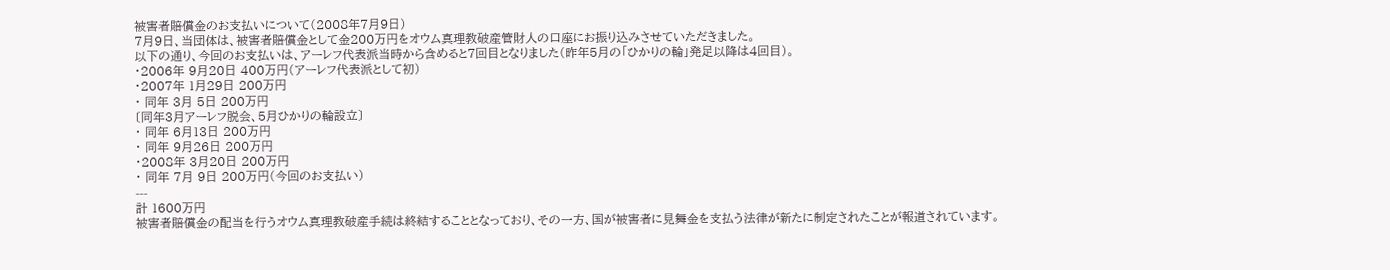被害者賠償金のお支払いについて(2008年7月9日)
7月9日、当団体は、被害者賠償金として金200万円をオウム真理教破産管財人の口座にお振り込みさせていただきました。
以下の通り、今回のお支払いは、アーレフ代表派当時から含めると7回目となりました(昨年5月の「ひかりの輪」発足以降は4回目)。
・2006年 9月20日 400万円(アーレフ代表派として初)
・2007年 1月29日 200万円
・ 同年 3月 5日 200万円
〔同年3月アーレフ脱会、5月ひかりの輪設立〕
・ 同年 6月13日 200万円
・ 同年 9月26日 200万円
・2008年 3月20日 200万円
・ 同年 7月 9日 200万円(今回のお支払い)
---
計 1600万円
被害者賠償金の配当を行うオウム真理教破産手続は終結することとなっており、その一方、国が被害者に見舞金を支払う法律が新たに制定されたことが報道されています。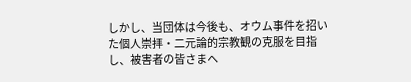しかし、当団体は今後も、オウム事件を招いた個人崇拝・二元論的宗教観の克服を目指し、被害者の皆さまへ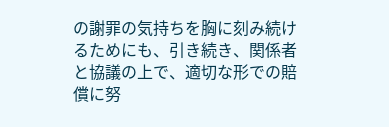の謝罪の気持ちを胸に刻み続けるためにも、引き続き、関係者と協議の上で、適切な形での賠償に努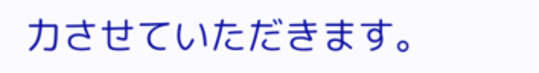力させていただきます。